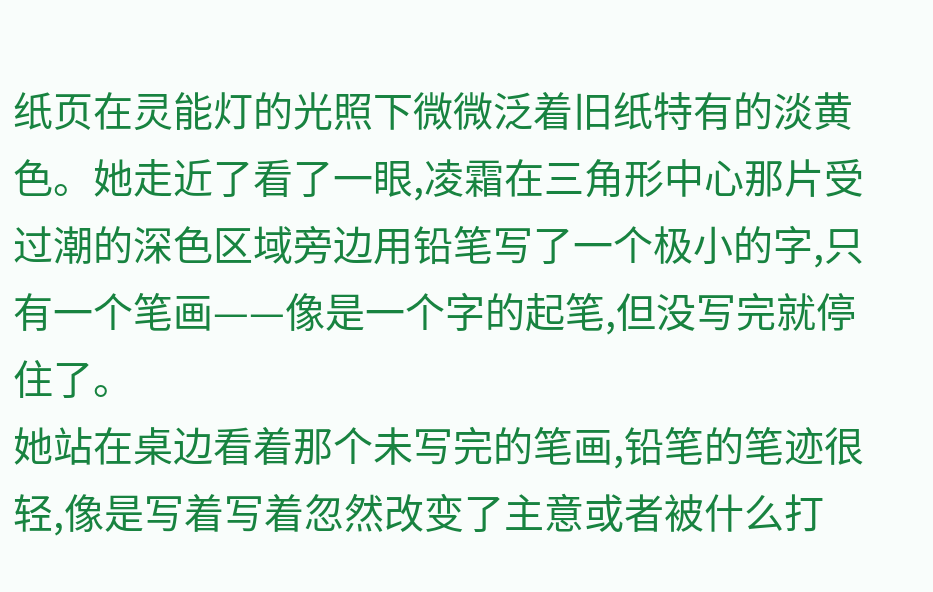纸页在灵能灯的光照下微微泛着旧纸特有的淡黄色。她走近了看了一眼,凌霜在三角形中心那片受过潮的深色区域旁边用铅笔写了一个极小的字,只有一个笔画——像是一个字的起笔,但没写完就停住了。
她站在桌边看着那个未写完的笔画,铅笔的笔迹很轻,像是写着写着忽然改变了主意或者被什么打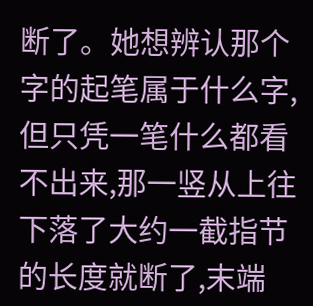断了。她想辨认那个字的起笔属于什么字,但只凭一笔什么都看不出来,那一竖从上往下落了大约一截指节的长度就断了,末端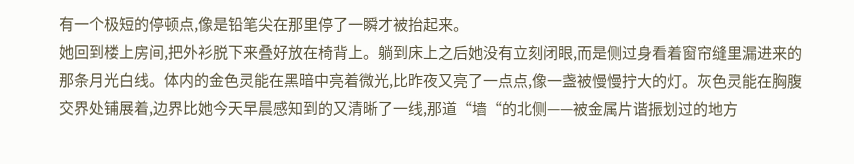有一个极短的停顿点,像是铅笔尖在那里停了一瞬才被抬起来。
她回到楼上房间,把外衫脱下来叠好放在椅背上。躺到床上之后她没有立刻闭眼,而是侧过身看着窗帘缝里漏进来的那条月光白线。体内的金色灵能在黑暗中亮着微光,比昨夜又亮了一点点,像一盏被慢慢拧大的灯。灰色灵能在胸腹交界处铺展着,边界比她今天早晨感知到的又清晰了一线,那道“墙“的北侧——被金属片谐振划过的地方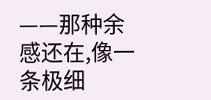——那种余感还在,像一条极细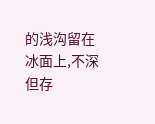的浅沟留在冰面上,不深但存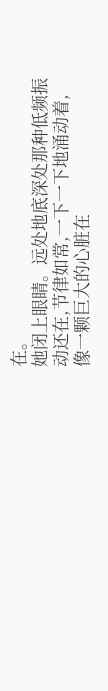在。
她闭上眼睛。远处地底深处那种低频振动还在,节律如常,一下一下地涌动着,像一颗巨大的心脏在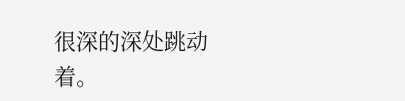很深的深处跳动着。